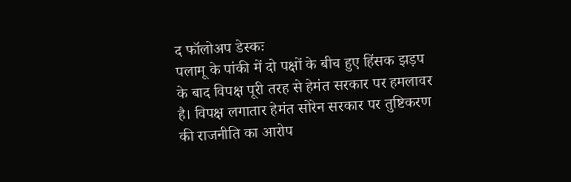द फॉलोअप डेस्कः
पलामू के पांकी में दो पक्षों के बीच हुए हिंसक झड़प के बाद विपक्ष पूरी तरह से हेमंत सरकार पर हमलावर है। विपक्ष लगातार हेमंत सोरेन सरकार पर तुष्टिकरण की राजनीति का आरोप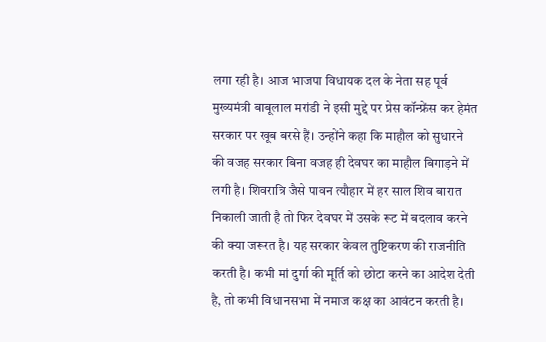लगा रही है। आज भाजपा विधायक दल के नेता सह पूर्व मुख्यमंत्री बाबूलाल मरांडी ने इसी मुद्दे पर प्रेस कॉन्फ्रेंस कर हेमंत सरकार पर खूब बरसे हैं। उन्होंने कहा कि माहौल को सुधारने की वजह सरकार बिना वजह ही देवघर का माहौल बिगाड़ने में लगी है। शिवरात्रि जैसे पावन त्यौहार में हर साल शिव बारात निकाली जाती है तो फिर देवघर में उसके रूट में बदलाव करने की क्या जरूरत है। यह सरकार केवल तुष्टिकरण की राजनीति करती है। कभी मां दुर्गा की मूर्ति को छोटा करने का आदेश देती है, तो कभी विधानसभा में नमाज कक्ष का आवंटन करती है।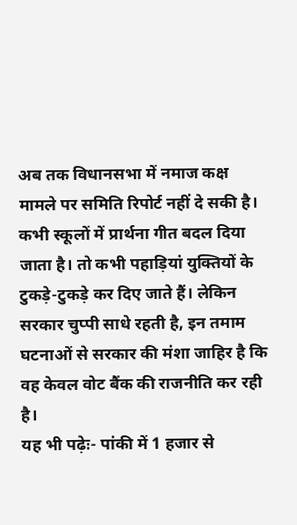अब तक विधानसभा में नमाज कक्ष मामले पर समिति रिपोर्ट नहीं दे सकी है। कभी स्कूलों में प्रार्थना गीत बदल दिया जाता है। तो कभी पहाड़ियां युक्तियों के टुकड़े-टुकड़े कर दिए जाते हैं। लेकिन सरकार चुप्पी साधे रहती है, इन तमाम घटनाओं से सरकार की मंशा जाहिर है कि वह केवल वोट बैंक की राजनीति कर रही है।
यह भी पढ़ेः- पांकी में 1 हजार से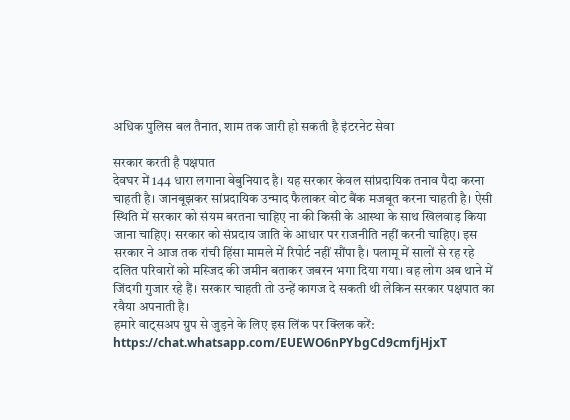अधिक पुलिस बल तैनात, शाम तक जारी हो सकती है इंटरनेट सेवा

सरकार करती है पक्षपात
देवघर में 144 धारा लगाना बेबुनियाद है। यह सरकार केवल सांप्रदायिक तनाव पैदा करना चाहती है। जानबूझकर सांप्रदायिक उन्माद फैलाकर वोट बैंक मजबूत करना चाहती है। ऐसी स्थिति में सरकार को संयम बरतना चाहिए ना की किसी के आस्था के साथ खिलवाड़ किया जाना चाहिए। सरकार को संप्रदाय जाति के आधार पर राजनीति नहीं करनी चाहिए। इस सरकार ने आज तक रांची हिंसा मामले में रिपोर्ट नहीं सौंपा है। पलामू में सालों से रह रहे दलित परिवारों को मस्जिद की जमीन बताकर जबरन भगा दिया गया। वह लोग अब थाने में जिंदगी गुजार रहे हैं। सरकार चाहती तो उन्हें कागज दे सकती थी लेकिन सरकार पक्षपात का रवैया अपनाती है।
हमारे वाट्सअप ग्रुप से जुड़ने के लिए इस लिंक पर क्लिक करें: https://chat.whatsapp.com/EUEWO6nPYbgCd9cmfjHjxT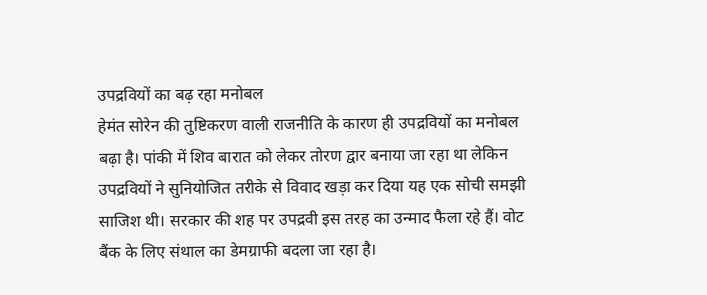उपद्रवियों का बढ़ रहा मनोबल
हेमंत सोरेन की तुष्टिकरण वाली राजनीति के कारण ही उपद्रवियों का मनोबल बढ़ा है। पांकी में शिव बारात को लेकर तोरण द्वार बनाया जा रहा था लेकिन उपद्रवियों ने सुनियोजित तरीके से विवाद खड़ा कर दिया यह एक सोची समझी साजिश थी। सरकार की शह पर उपद्रवी इस तरह का उन्माद फैला रहे हैं। वोट बैंक के लिए संथाल का डेमग्राफी बदला जा रहा है।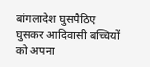बांगलादेश घुसपैठिए घुसकर आदिवासी बच्चियों को अपना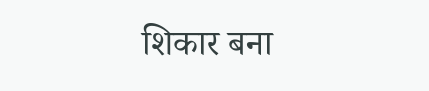शिकार बना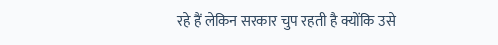रहे हैं लेकिन सरकार चुप रहती है क्योंकि उसे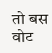तो बस वोट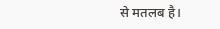से मतलब है।